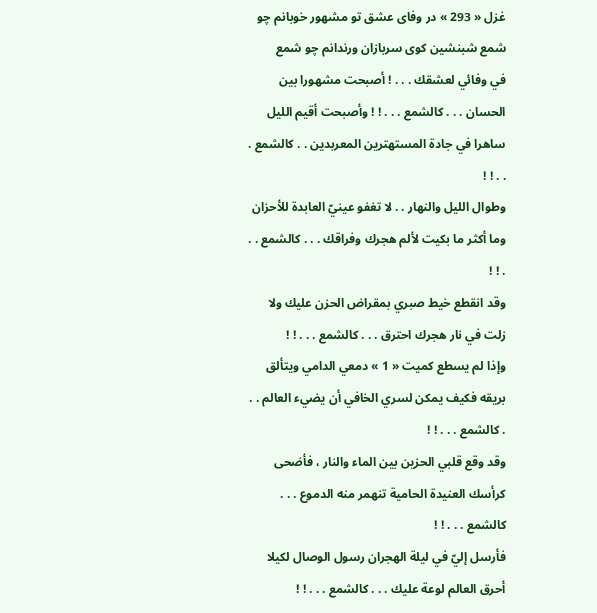غزل « 293 » در وفاى عشق تو مشهور خوبانم چو شمع شبنشين كوى سربازان ورندانم چو شمع
في وفائي لعشقك . . . ! أصبحت مشهورا بين الحسان . . . كالشمع . . . ! ! وأصبحت أقيم الليل ساهرا في جادة المستهترين المعربدين . . كالشمع . . . ! !
وطوال الليل والنهار . . لا تغفو عينيّ العابدة للأحزان وما أكثر ما بكيت لألم هجرك وفراقك . . . كالشمع . . . ! !
وقد انقطع خيط صبري بمقراض الحزن عليك ولا زلت في نار هجرك احترق . . . كالشمع . . . ! !
وإذا لم يسطع كميت « 1 » دمعي الدامي ويتألق بريقه فكيف يمكن لسري الخافي أن يضيء العالم . . . كالشمع . . . ! !
وقد وقع قلبي الحزين بين الماء والنار ، فأضحى كرأسك العنيدة الحامية تنهمر منه الدموع . . . كالشمع . . . ! !
فأرسل إليّ في ليلة الهجران رسول الوصال لكيلا أحرق العالم لوعة عليك . . . كالشمع . . . ! !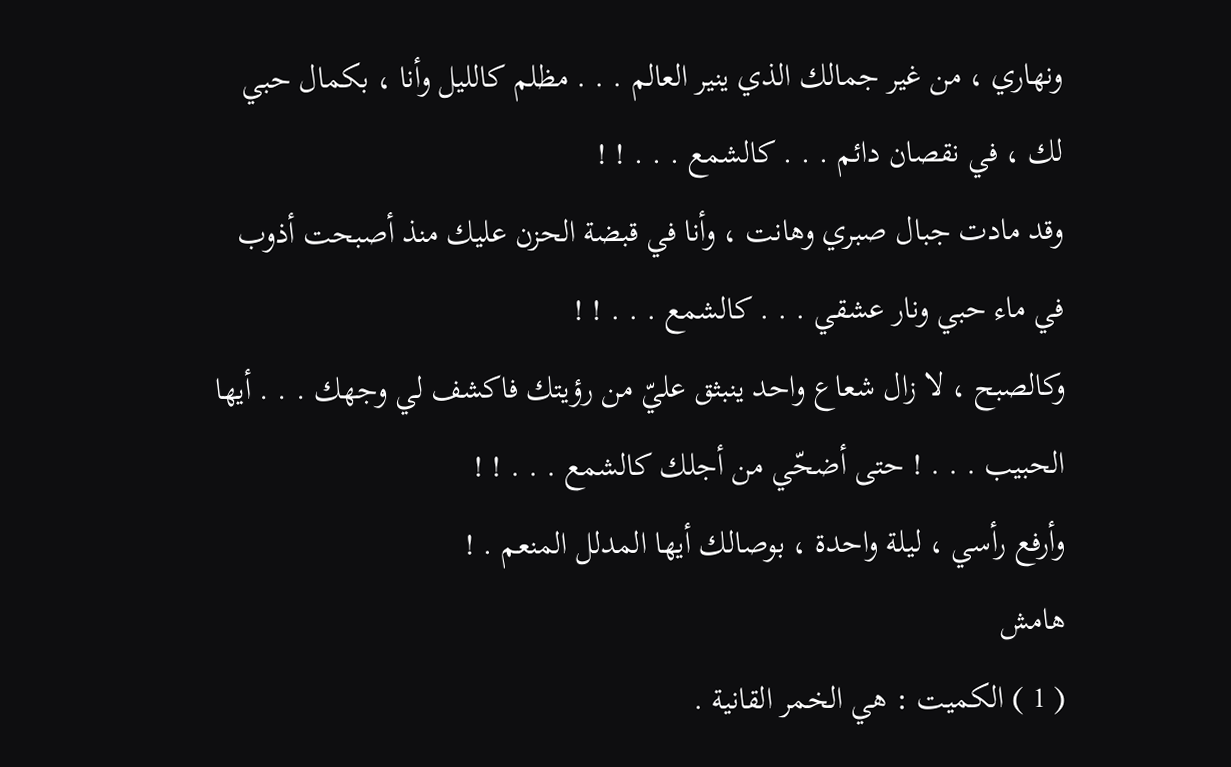ونهاري ، من غير جمالك الذي ينير العالم . . . مظلم كالليل وأنا ، بكمال حبي لك ، في نقصان دائم . . . كالشمع . . . ! !
وقد مادت جبال صبري وهانت ، وأنا في قبضة الحزن عليك منذ أصبحت أذوب في ماء حبي ونار عشقي . . . كالشمع . . . ! !
وكالصبح ، لا زال شعاع واحد ينبثق عليّ من رؤيتك فاكشف لي وجهك . . . أيها الحبيب . . . ! حتى أضحّي من أجلك كالشمع . . . ! !
وأرفع رأسي ، ليلة واحدة ، بوصالك أيها المدلل المنعم . !
هامش
( 1 ) الكميت : هي الخمر القانية .